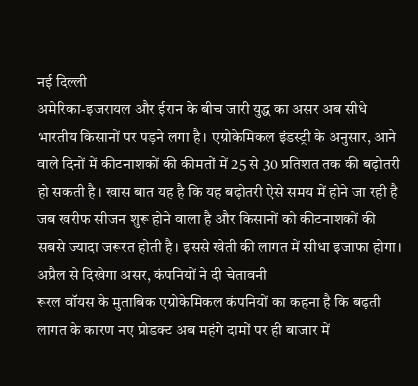नई दिल्ली
अमेरिका-इजरायल और ईरान के बीच जारी युद्ध का असर अब सीधे भारतीय किसानों पर पड़ने लगा है। एग्रोकेमिकल इंडस्ट्री के अनुसार, आने वाले दिनों में कीटनाशकों की कीमतों में 25 से 30 प्रतिशत तक की बढ़ोतरी हो सकती है। खास बात यह है कि यह बढ़ोतरी ऐसे समय में होने जा रही है जब खरीफ सीजन शुरू होने वाला है और किसानों को कीटनाशकों की सबसे ज्यादा जरूरत होती है। इससे खेती की लागत में सीधा इजाफा होगा।
अप्रैल से दिखेगा असर, कंपनियों ने दी चेतावनी
रूरल वॉयस के मुताबिक एग्रोकेमिकल कंपनियों का कहना है कि बढ़ती लागत के कारण नए प्रोडक्ट अब महंगे दामों पर ही बाजार में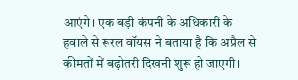आएंगे। एक बड़ी कंपनी के अधिकारी के हवाले से रूरल वॉयस ने बताया है कि अप्रैल से कीमतों में बढ़ोतरी दिखनी शुरू हो जाएगी।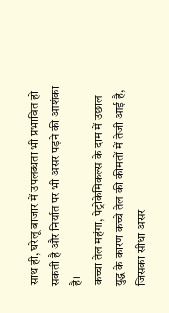साथ ही, घरेलू बाजार में उपलब्धता भी प्रभावित हो सकती है और निर्यात पर भी असर पड़ने की आशंका है।
कच्चा तेल महंगा, पेट्रोकेमिकल्स के दाम में उछाल
युद्ध के कारण कच्चे तेल की कीमतों में तेजी आई है, जिसका सीधा असर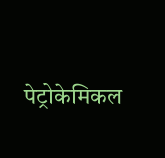पेट्रोकेमिकल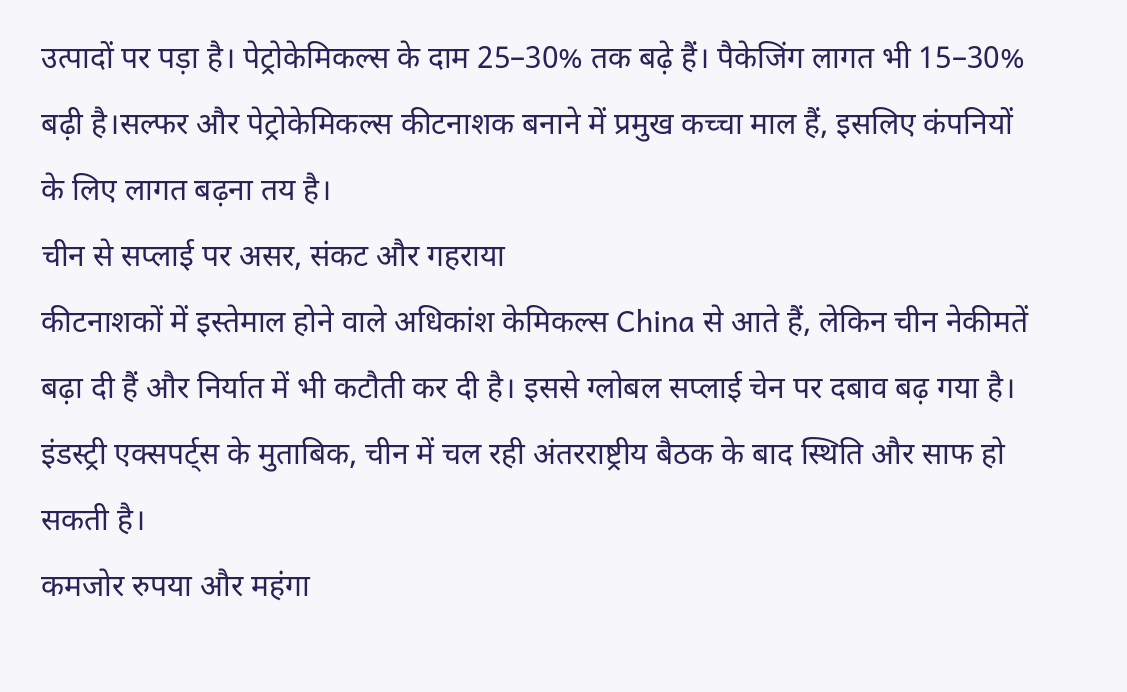उत्पादों पर पड़ा है। पेट्रोकेमिकल्स के दाम 25–30% तक बढ़े हैं। पैकेजिंग लागत भी 15–30% बढ़ी है।सल्फर और पेट्रोकेमिकल्स कीटनाशक बनाने में प्रमुख कच्चा माल हैं, इसलिए कंपनियों के लिए लागत बढ़ना तय है।
चीन से सप्लाई पर असर, संकट और गहराया
कीटनाशकों में इस्तेमाल होने वाले अधिकांश केमिकल्स China से आते हैं, लेकिन चीन नेकीमतें बढ़ा दी हैं और निर्यात में भी कटौती कर दी है। इससे ग्लोबल सप्लाई चेन पर दबाव बढ़ गया है। इंडस्ट्री एक्सपर्ट्स के मुताबिक, चीन में चल रही अंतरराष्ट्रीय बैठक के बाद स्थिति और साफ हो सकती है।
कमजोर रुपया और महंगा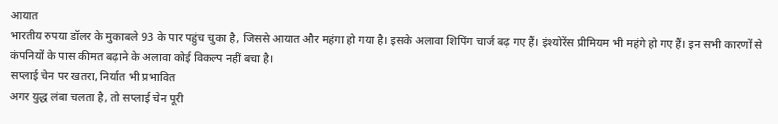आयात
भारतीय रुपया डॉलर के मुकाबले 93 के पार पहुंच चुका है, जिससे आयात और महंगा हो गया है। इसके अलावा शिपिंग चार्ज बढ़ गए हैं। इंश्योरेंस प्रीमियम भी महंगे हो गए हैं। इन सभी कारणों से कंपनियों के पास कीमत बढ़ाने के अलावा कोई विकल्प नहीं बचा है।
सप्लाई चेन पर खतरा, निर्यात भी प्रभावित
अगर युद्ध लंबा चलता है, तो सप्लाई चेन पूरी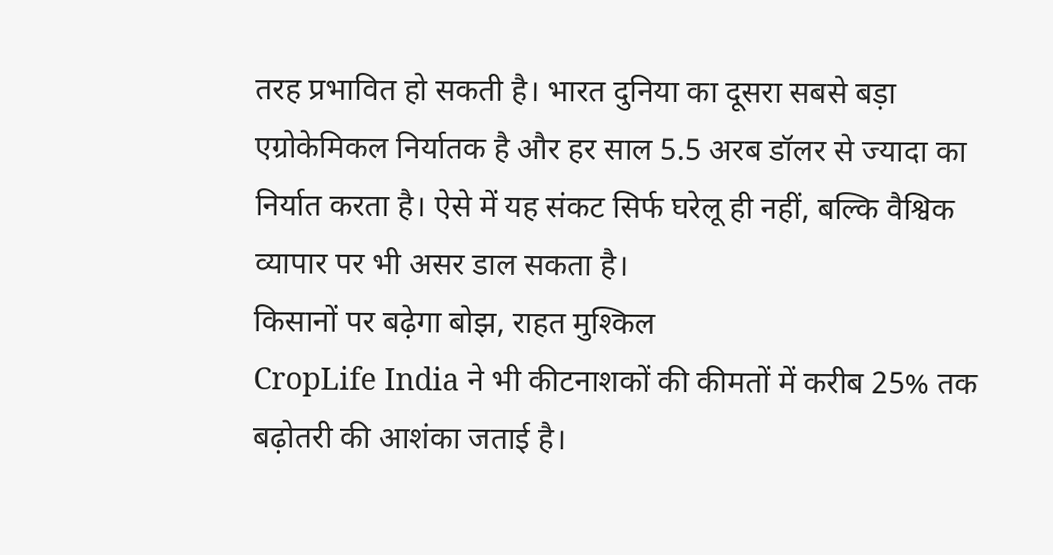तरह प्रभावित हो सकती है। भारत दुनिया का दूसरा सबसे बड़ा एग्रोकेमिकल निर्यातक है और हर साल 5.5 अरब डॉलर से ज्यादा का निर्यात करता है। ऐसे में यह संकट सिर्फ घरेलू ही नहीं, बल्कि वैश्विक व्यापार पर भी असर डाल सकता है।
किसानों पर बढ़ेगा बोझ, राहत मुश्किल
CropLife India ने भी कीटनाशकों की कीमतों में करीब 25% तक बढ़ोतरी की आशंका जताई है।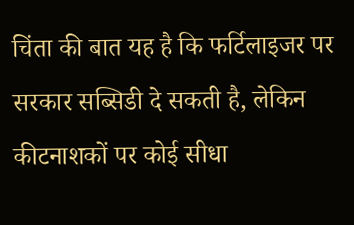चिंता की बात यह है कि फर्टिलाइजर पर सरकार सब्सिडी दे सकती है, लेकिन कीटनाशकों पर कोई सीधा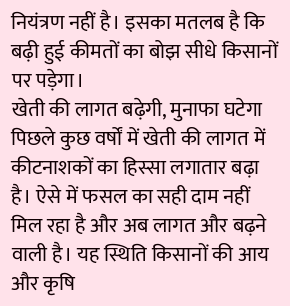नियंत्रण नहीं है। इसका मतलब है कि बढ़ी हुई कीमतों का बोझ सीधे किसानों पर पड़ेगा।
खेती की लागत बढ़ेगी, मुनाफा घटेगा
पिछले कुछ वर्षों में खेती की लागत में कीटनाशकों का हिस्सा लगातार बढ़ा है। ऐसे में फसल का सही दाम नहीं मिल रहा है और अब लागत और बढ़ने वाली है। यह स्थिति किसानों की आय और कृषि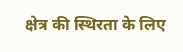क्षेत्र की स्थिरता के लिए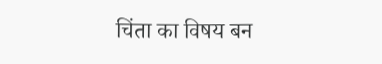चिंता का विषय बन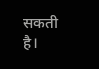सकती है।